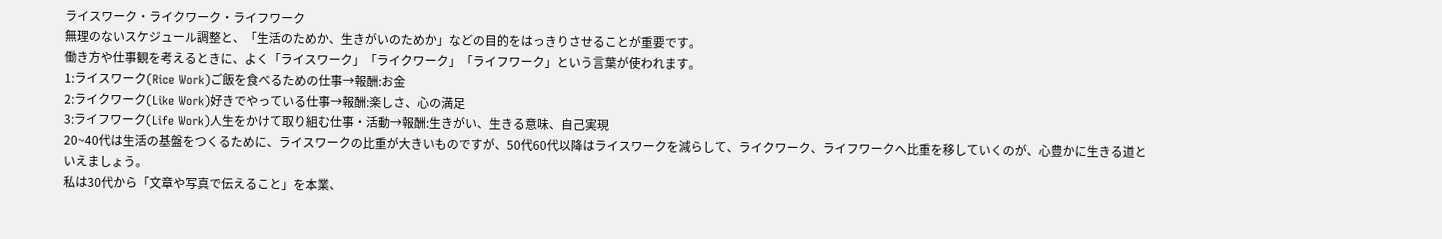ライスワーク・ライクワーク・ライフワーク
無理のないスケジュール調整と、「生活のためか、生きがいのためか」などの目的をはっきりさせることが重要です。
働き方や仕事観を考えるときに、よく「ライスワーク」「ライクワーク」「ライフワーク」という言葉が使われます。
1:ライスワーク(Rice Work)ご飯を食べるための仕事→報酬:お金
2:ライクワーク(Like Work)好きでやっている仕事→報酬:楽しさ、心の満足
3:ライフワーク(Life Work)人生をかけて取り組む仕事・活動→報酬:生きがい、生きる意味、自己実現
20~40代は生活の基盤をつくるために、ライスワークの比重が大きいものですが、50代60代以降はライスワークを減らして、ライクワーク、ライフワークへ比重を移していくのが、心豊かに生きる道といえましょう。
私は30代から「文章や写真で伝えること」を本業、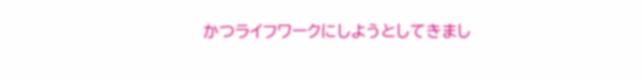かつライフワークにしようとしてきまし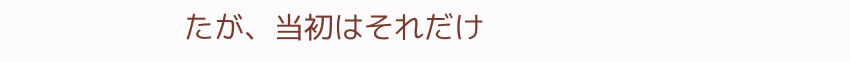たが、当初はそれだけ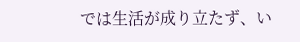では生活が成り立たず、い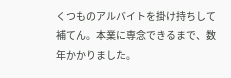くつものアルバイトを掛け持ちして補てん。本業に専念できるまで、数年かかりました。